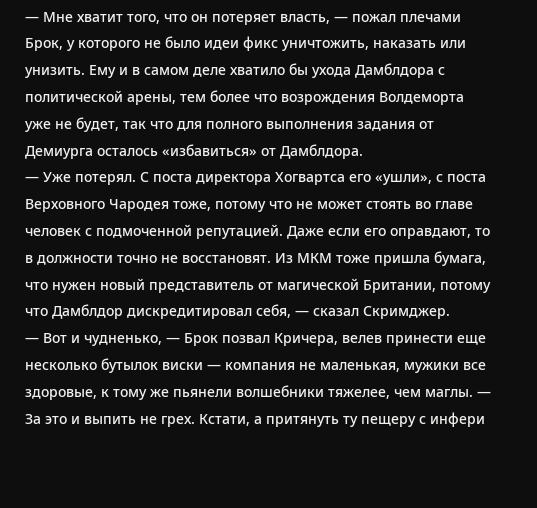— Мне хватит того, что он потеряет власть, — пожал плечами Брок, у которого не было идеи фикс уничтожить, наказать или унизить. Ему и в самом деле хватило бы ухода Дамблдора с политической арены, тем более что возрождения Волдеморта уже не будет, так что для полного выполнения задания от Демиурга осталось «избавиться» от Дамблдора.
— Уже потерял. С поста директора Хогвартса его «ушли», с поста Верховного Чародея тоже, потому что не может стоять во главе человек с подмоченной репутацией. Даже если его оправдают, то в должности точно не восстановят. Из МКМ тоже пришла бумага, что нужен новый представитель от магической Британии, потому что Дамблдор дискредитировал себя, — сказал Скримджер.
— Вот и чудненько, — Брок позвал Кричера, велев принести еще несколько бутылок виски — компания не маленькая, мужики все здоровые, к тому же пьянели волшебники тяжелее, чем маглы. — За это и выпить не грех. Кстати, а притянуть ту пещеру с инфери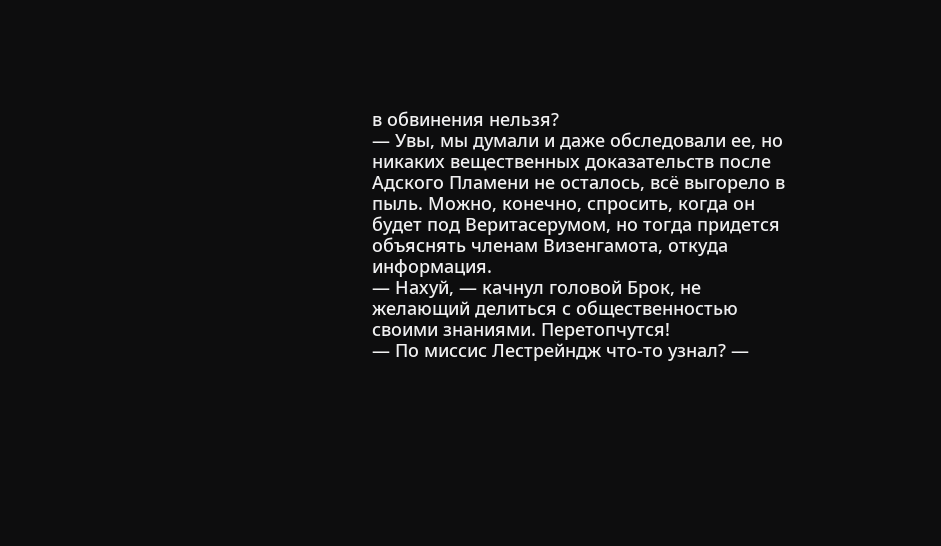в обвинения нельзя?
— Увы, мы думали и даже обследовали ее, но никаких вещественных доказательств после Адского Пламени не осталось, всё выгорело в пыль. Можно, конечно, спросить, когда он будет под Веритасерумом, но тогда придется объяснять членам Визенгамота, откуда информация.
— Нахуй, — качнул головой Брок, не желающий делиться с общественностью своими знаниями. Перетопчутся!
— По миссис Лестрейндж что-то узнал? —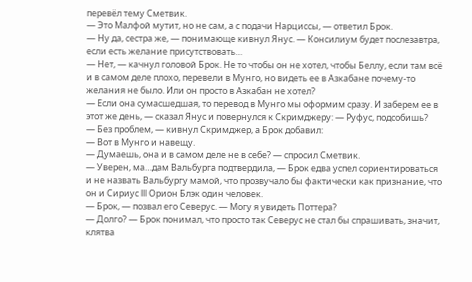перевёл тему Сметвик.
— Это Малфой мутит, но не сам, а с подачи Нарциссы, — ответил Брок.
— Ну да, сестра же, — понимающе кивнул Янус. — Консилиум будет послезавтра, если есть желание присутствовать…
— Нет, — качнул головой Брок. Не то чтобы он не хотел, чтобы Беллу, если там всё и в самом деле плохо, перевели в Мунго, но видеть ее в Азкабане почему-то желания не было. Или он просто в Азкабан не хотел?
— Если она сумасшедшая, то перевод в Мунго мы оформим сразу. И заберем ее в этот же день, — сказал Янус и повернулся к Скримджеру: — Руфус, подсобишь?
— Без проблем, — кивнул Скримджер, а Брок добавил:
— Вот в Мунго и навещу.
— Думаешь, она и в самом деле не в себе? — спросил Сметвик.
— Уверен, ма…дам Вальбурга подтвердила, — Брок едва успел сориентироваться и не назвать Вальбургу мамой, что прозвучало бы фактически как признание, что он и Сириус lll Орион Блэк один человек.
— Брок, — позвал его Северус. — Могу я увидеть Поттера?
— Долго? — Брок понимал, что просто так Северус не стал бы спрашивать, значит, клятва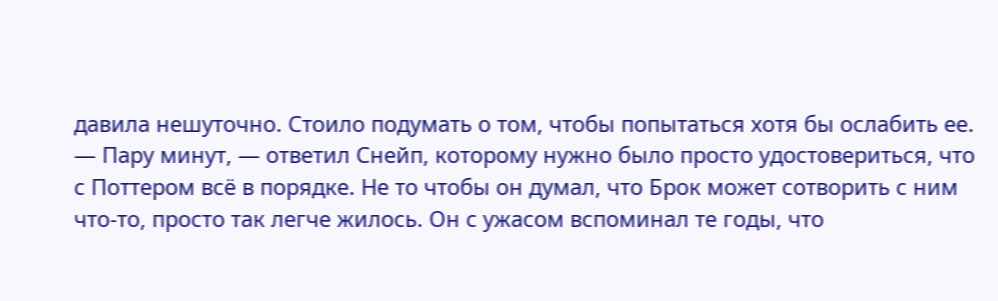давила нешуточно. Стоило подумать о том, чтобы попытаться хотя бы ослабить ее.
— Пару минут, — ответил Снейп, которому нужно было просто удостовериться, что с Поттером всё в порядке. Не то чтобы он думал, что Брок может сотворить с ним что-то, просто так легче жилось. Он с ужасом вспоминал те годы, что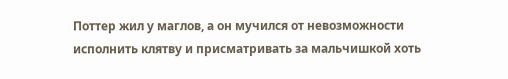Поттер жил у маглов, а он мучился от невозможности исполнить клятву и присматривать за мальчишкой хоть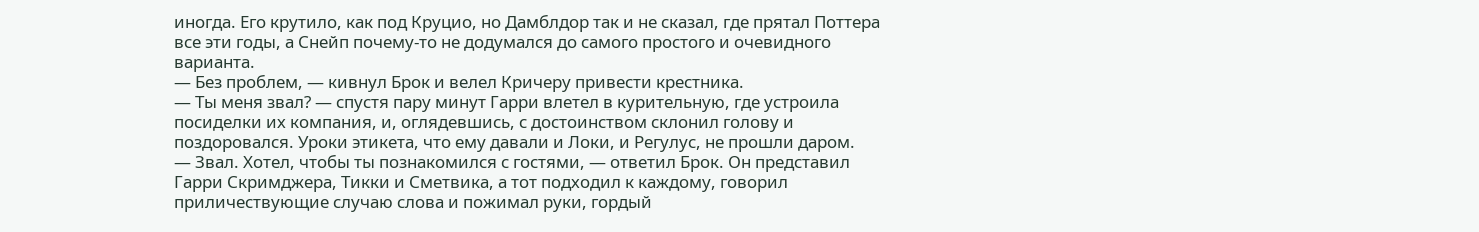иногда. Его крутило, как под Круцио, но Дамблдор так и не сказал, где прятал Поттера все эти годы, а Снейп почему-то не додумался до самого простого и очевидного варианта.
— Без проблем, — кивнул Брок и велел Кричеру привести крестника.
— Ты меня звал? — спустя пару минут Гарри влетел в курительную, где устроила посиделки их компания, и, оглядевшись, с достоинством склонил голову и поздоровался. Уроки этикета, что ему давали и Локи, и Регулус, не прошли даром.
— Звал. Хотел, чтобы ты познакомился с гостями, — ответил Брок. Он представил Гарри Скримджера, Тикки и Сметвика, а тот подходил к каждому, говорил приличествующие случаю слова и пожимал руки, гордый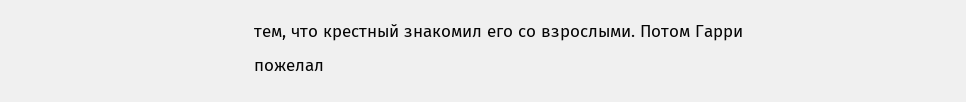тем, что крестный знакомил его со взрослыми. Потом Гарри пожелал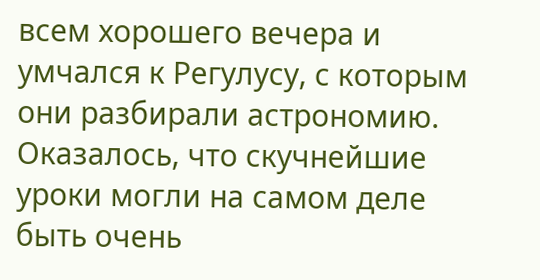всем хорошего вечера и умчался к Регулусу, с которым они разбирали астрономию. Оказалось, что скучнейшие уроки могли на самом деле быть очень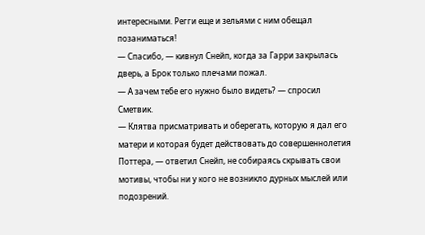интересными. Регги еще и зельями с ним обещал позаниматься!
— Спасибо, — кивнул Снейп, когда за Гарри закрылась дверь, а Брок только плечами пожал.
— А зачем тебе его нужно было видеть? — спросил Сметвик.
— Клятва присматривать и оберегать, которую я дал его матери и которая будет действовать до совершеннолетия Поттера, — ответил Снейп, не собираясь скрывать свои мотивы, чтобы ни у кого не возникло дурных мыслей или подозрений.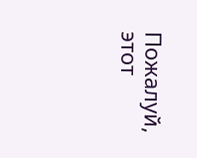Пожалуй, этот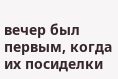вечер был первым, когда их посиделки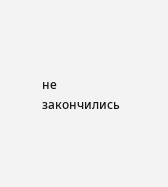не закончились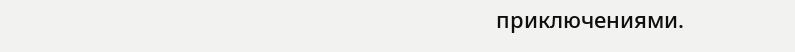приключениями.